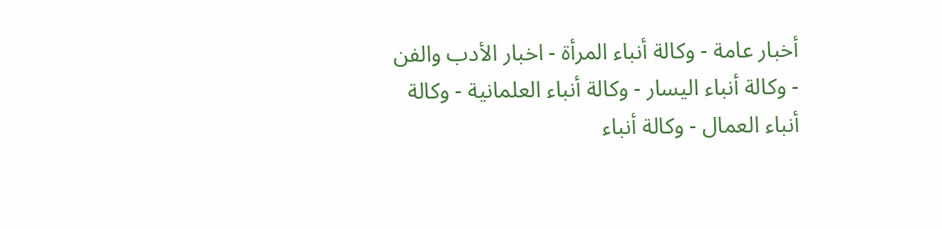أخبار عامة - وكالة أنباء المرأة - اخبار الأدب والفن - وكالة أنباء اليسار - وكالة أنباء العلمانية - وكالة أنباء العمال - وكالة أنباء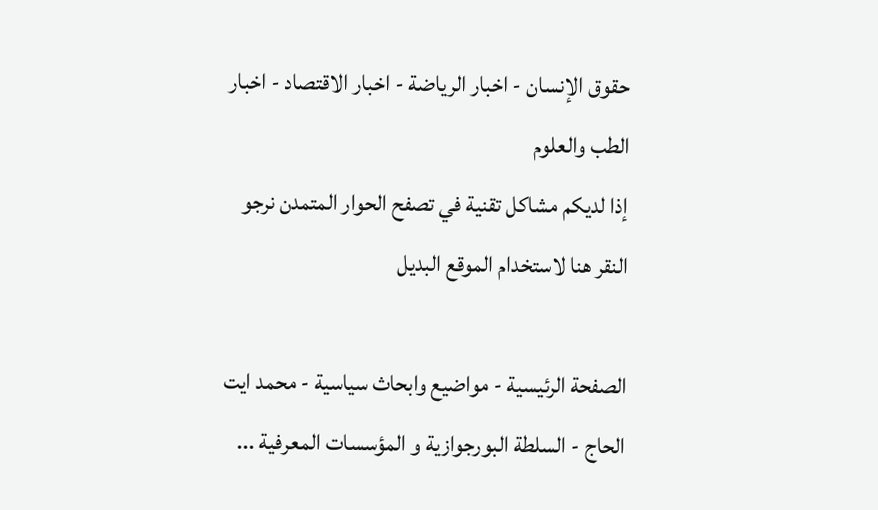حقوق الإنسان - اخبار الرياضة - اخبار الاقتصاد - اخبار الطب والعلوم
إذا لديكم مشاكل تقنية في تصفح الحوار المتمدن نرجو النقر هنا لاستخدام الموقع البديل

الصفحة الرئيسية - مواضيع وابحاث سياسية - محمد ايت الحاج - السلطة البورجوازية و المؤسسات المعرفية ...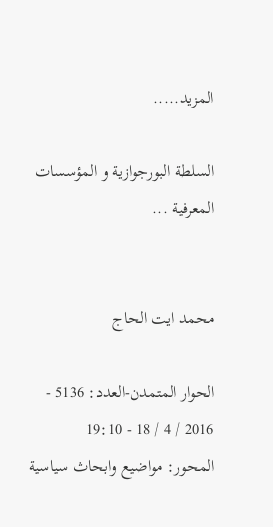المزيد.....

السلطة البورجوازية و المؤسسات المعرفية ...


محمد ايت الحاج

الحوار المتمدن-العدد: 5136 - 2016 / 4 / 18 - 19:10
المحور: مواضيع وابحاث سياسية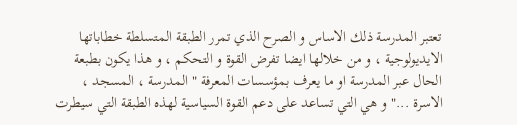تعتبر المدرسة ذلك الاساس و الصرح الذي تمرر الطبقة المتسلطة خطاباتها الايديولوجية ، و من خلالها ايضا تفرض القوة و التحكم ، و هذا يكون بطبعة الحال عبر المدرسة او ما يعرف بمؤسسات المعرفة " المدرسة ، المسجد ، الاسرة ..." و هي التي تساعد على دعم القوة السياسية لهذه الطبقة التي سيطرت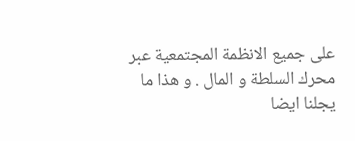على جميع الانظمة المجتمعية عبر محرك السلطة و المال . و هذا ما يجلنا ايضا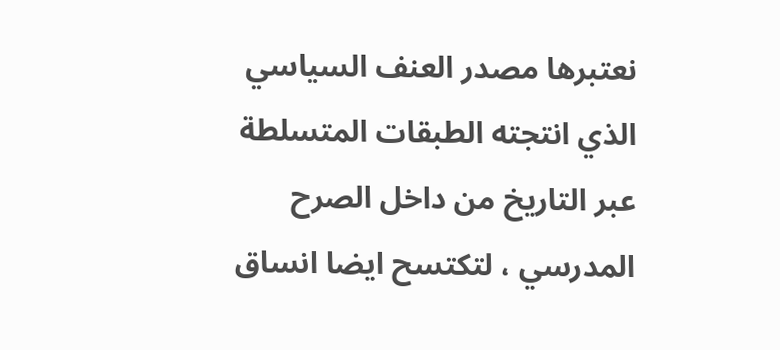نعتبرها مصدر العنف السياسي الذي انتجته الطبقات المتسلطة عبر التاريخ من داخل الصرح المدرسي ، لتكتسح ايضا انساق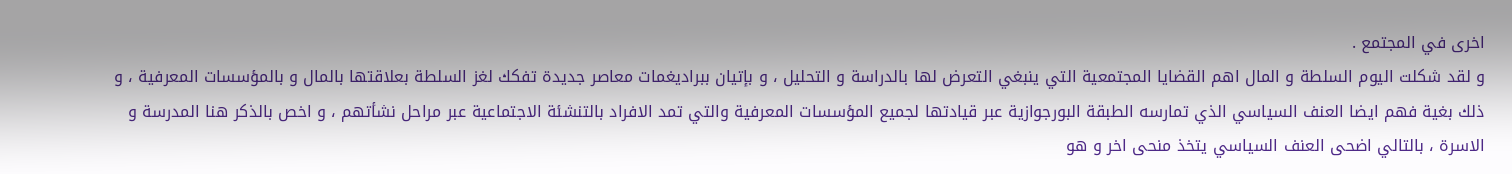اخرى في المجتمع .
و لقد شكلت اليوم السلطة و المال اهم القضايا المجتمعية التي ينبغي التعرض لها بالدراسة و التحليل ، و بإتيان ببراديغمات معاصر جديدة تفكك لغز السلطة بعلاقتها بالمال و بالمؤسسات المعرفية ، و ذلك بغية فهم ايضا العنف السياسي الذي تمارسه الطبقة البورجوازية عبر قيادتها لجميع المؤسسات المعرفية والتي تمد الافراد بالتنشئة الاجتماعية عبر مراحل نشأتهم ، و اخص بالذكر هنا المدرسة و الاسرة ، بالتالي اضحى العنف السياسي يتخذ منحى اخر و هو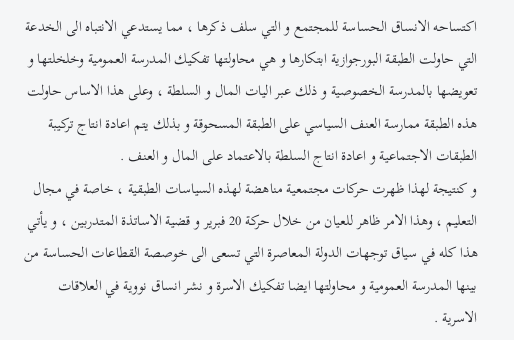اكتساحه الانساق الحساسة للمجتمع و التي سلف ذكرها ، مما يستدعي الانتباه الى الخدعة التي حاولت الطبقة البورجوازية ابتكارها و هي محاولتها تفكيك المدرسة العمومية وخلخلتها و تعويضها بالمدرسة الخصوصية و ذلك عبر اليات المال و السلطة ، وعلى هذا الاساس حاولت هذه الطبقة ممارسة العنف السياسي على الطبقة المسحوقة و بذلك يتم اعادة انتاج تركيبة الطبقات الاجتماعية و اعادة انتاج السلطة بالاعتماد على المال و العنف .
و كنتيجة لهذا ظهرت حركات مجتمعية مناهضة لهذه السياسات الطبقية ، خاصة في مجال التعليم ، وهذا الامر ظاهر للعيان من خلال حركة 20 فبرير و قضية الاساتذة المتدربين ، و يأتي هذا كله في سياق توجهات الدولة المعاصرة التي تسعى الى خوصصة القطاعات الحساسة من بينها المدرسة العمومية و محاولتها ايضا تفكيك الاسرة و نشر انساق نووية في العلاقات الاسرية .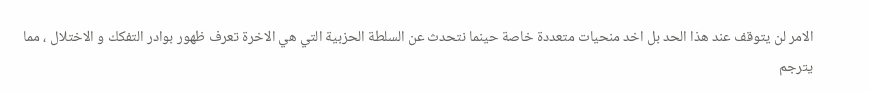الامر لن يتوقف عند هذا الحد بل اخد منحيات متعددة خاصة حينما نتحدث عن السلطة الحزبية التي هي الاخرة تعرف ظهور بوادر التفكك و الاختلال ، مما يترجم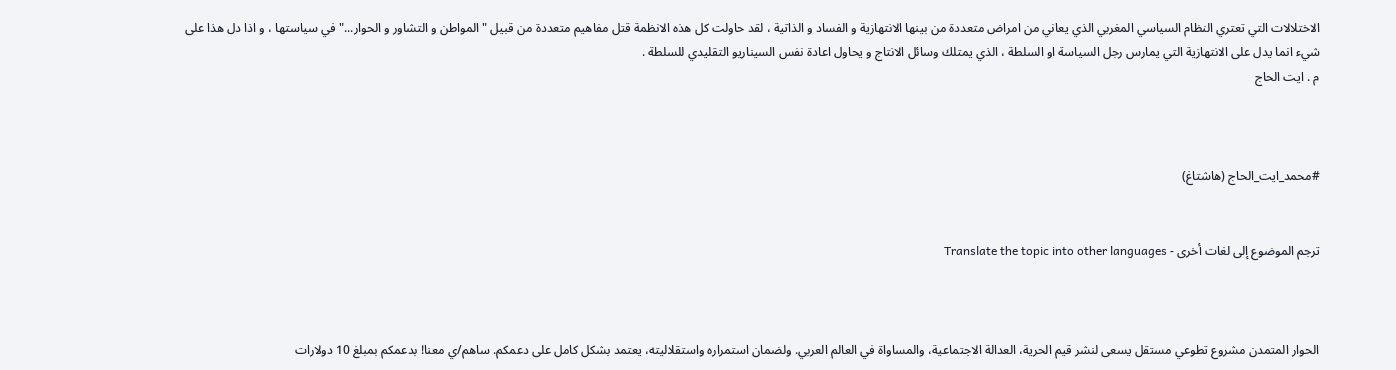الاختلالات التي تعتري النظام السياسي المغربي الذي يعاني من امراض متعددة من بينها الانتهازية و الفساد و الذاتية ، لقد حاولت كل هذه الانظمة قتل مفاهيم متعددة من قبيل " المواطن و التشاور و الحوار..." في سياستها ، و اذا دل هذا على شيء انما يدل على الانتهازية التي يمارس رجل السياسة او السلطة ، الذي يمتلك وسائل الانتاج و يحاول اعادة نفس السيناريو التقليدي للسلطة .
م . ايت الحاج



#محمد_ايت_الحاج (هاشتاغ)


ترجم الموضوع إلى لغات أخرى - Translate the topic into other languages



الحوار المتمدن مشروع تطوعي مستقل يسعى لنشر قيم الحرية، العدالة الاجتماعية، والمساواة في العالم العربي. ولضمان استمراره واستقلاليته، يعتمد بشكل كامل على دعمكم. ساهم/ي معنا! بدعمكم بمبلغ 10 دولارات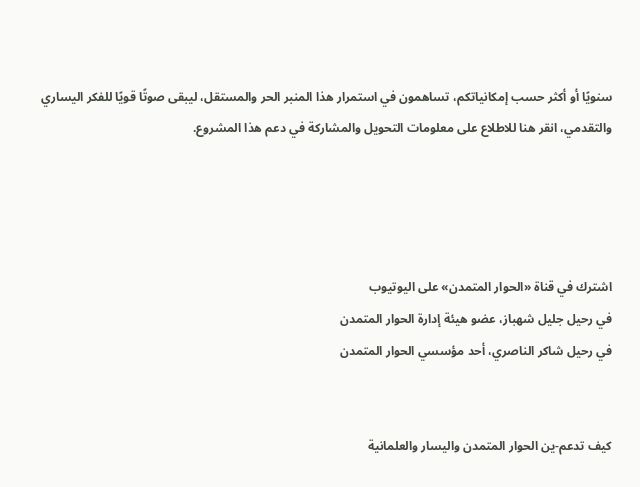سنويًا أو أكثر حسب إمكانياتكم، تساهمون في استمرار هذا المنبر الحر والمستقل، ليبقى صوتًا قويًا للفكر اليساري والتقدمي، انقر هنا للاطلاع على معلومات التحويل والمشاركة في دعم هذا المشروع.




اشترك في قناة «الحوار المتمدن» على اليوتيوب
في رحيل جليل شهباز، عضو هيئة إدارة الحوار المتمدن
في رحيل شاكر الناصري، أحد مؤسسي الحوار المتمدن


كيف تدعم-ين الحوار المتمدن واليسار والعلمانية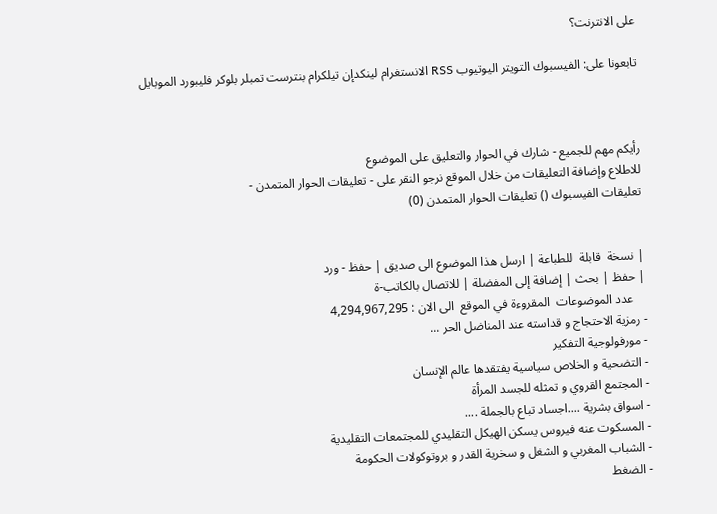على الانترنت؟

تابعونا على: الفيسبوك التويتر اليوتيوب RSS الانستغرام لينكدإن تيلكرام بنترست تمبلر بلوكر فليبورد الموبايل



رأيكم مهم للجميع - شارك في الحوار والتعليق على الموضوع
للاطلاع وإضافة التعليقات من خلال الموقع نرجو النقر على - تعليقات الحوار المتمدن -
تعليقات الفيسبوك () تعليقات الحوار المتمدن (0)


| نسخة  قابلة  للطباعة | ارسل هذا الموضوع الى صديق | حفظ - ورد
| حفظ | بحث | إضافة إلى المفضلة | للاتصال بالكاتب-ة
    عدد الموضوعات  المقروءة في الموقع  الى الان : 4,294,967,295
- رمزية الاحتجاج و قداسته عند المناضل الحر ...
- مورفولوجية التفكير
- التضحية و الخلاص سياسية يفتقدها عالم الإنسان
- المجتمع القروي و تمثله للجسد المرأة
- اسواق بشرية ....اجساد تباع بالجملة ....
- المسكوت عنه فيروس يسكن الهيكل التقليدي للمجتمعات التقليدية
- الشباب المغربي و الشغل و سخرية القدر و بروتوكولات الحكومة
- الضغط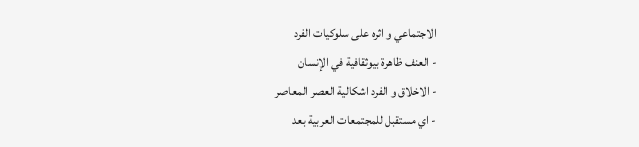الاجتماعي و اثره على سلوكيات الفرد
- العنف ظاهرة بيوثقافية في الإنسان
- الاخلاق و الفرد اشكالية العصر المعاصر
- اي مستقبل للمجتمعات العربية بعد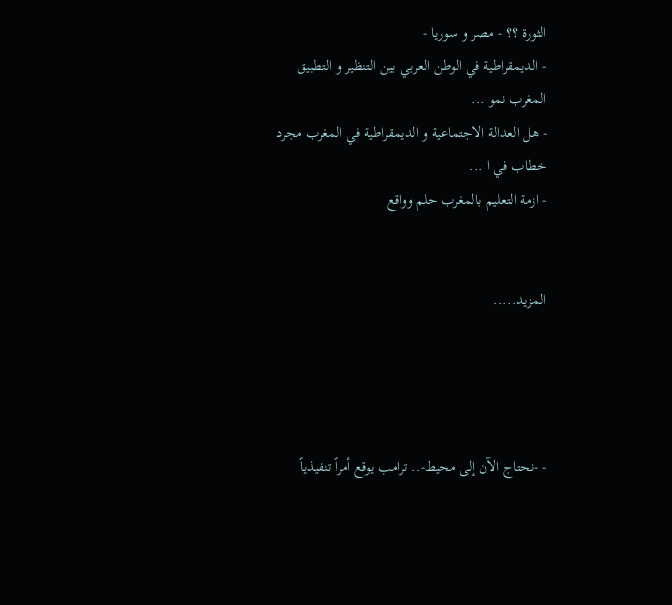الثورة ؟؟ - مصر و سوريا -
- الديمقراطية في الوطن العربي بين التنظير و التطبيق المغرب نمو ...
- هل العدالة الاجتماعية و الديمقراطية في المغرب مجرد خطاب في ا ...
- ازمة التعليم بالمغرب حلم وواقع


المزيد.....




- -نحتاج الآن إلى محيط-.. ترامب يوقع أمراً تنفيذياً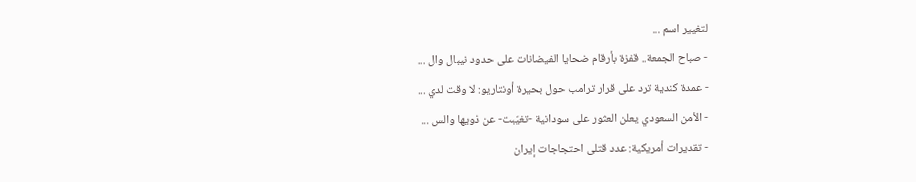لتغيير اسم ...
- صباح الجمعة.. قفزة بأرقام ضحايا الفيضانات على حدود نيبال وال ...
- عمدة كندية ترد على قرار ترامب حول بحيرة أونتاريو: لا وقت لدي ...
- الأمن السعودي يعلن العثور على سودانية -تغيّبت- عن ذويها والس ...
- تقديرات أمريكية: عدد قتلى احتجاجات إيران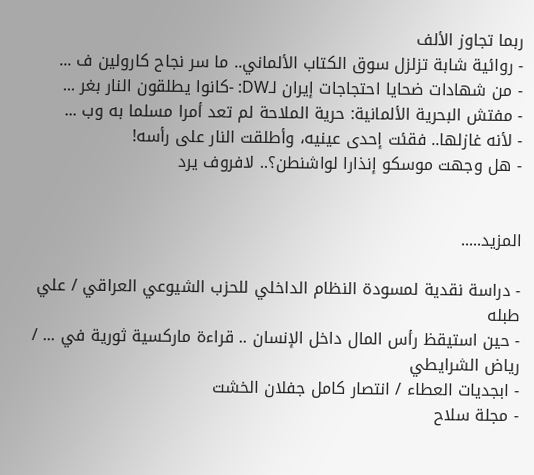ربما تجاوز الألف
- روائية شابة تزلزل سوق الكتاب الألماني.. ما سر نجاح كارولين ف ...
- من شهادات ضحايا احتجاجات إيران لـDW: -كانوا يطلقون النار بغر ...
- مفتش البحرية الألمانية: حرية الملاحة لم تعد أمرا مسلما به وب ...
- لأنه غازلها.. فقئت إحدى عينيه، وأطلقت النار على رأسه!
- هل وجهت موسكو إنذارا لواشنطن؟.. لافروف يرد


المزيد.....

- دراسة نقدية لمسودة النظام الداخلي للحزب الشيوعي العراقي / علي طبله
- حين استيقظ رأس المال داخل الإنسان .. قراءة ماركسية ثورية في ... / رياض الشرايطي
- ابجديات العطاء / انتصار كامل جفلان الخشت
- مجلة سلاح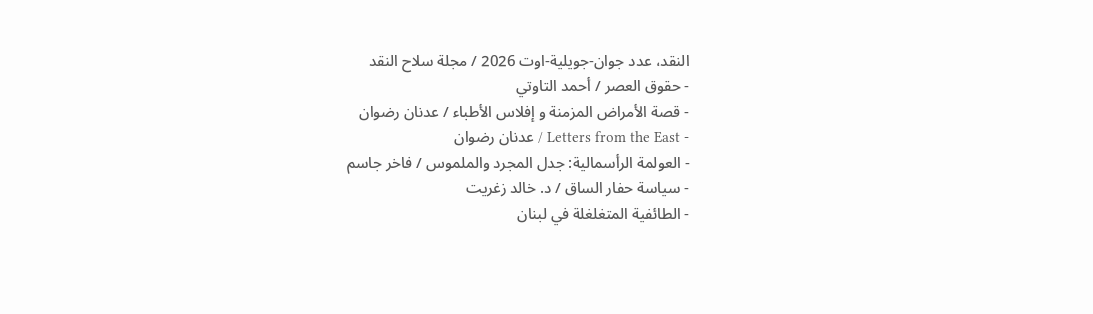النقد، عدد جوان-جويلية-اوت 2026 / مجلة سلاح النقد
- حقوق العصر / أحمد التاوتي
- قصة الأمراض المزمنة و إفلاس الأطباء / عدنان رضوان
- Letters from the East / عدنان رضوان
- العولمة الرأسمالية: جدل المجرد والملموس / فاخر جاسم
- سياسة حفار الساق / د. خالد زغريت
- الطائفية المتغلغلة في لبنان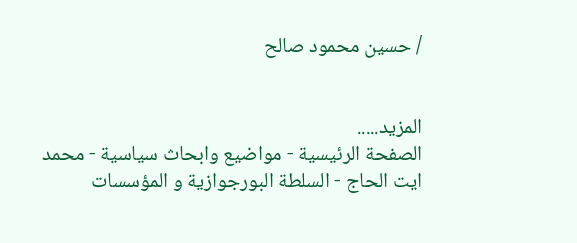/ حسين محمود صالح


المزيد.....
الصفحة الرئيسية - مواضيع وابحاث سياسية - محمد ايت الحاج - السلطة البورجوازية و المؤسسات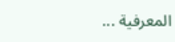المعرفية ...